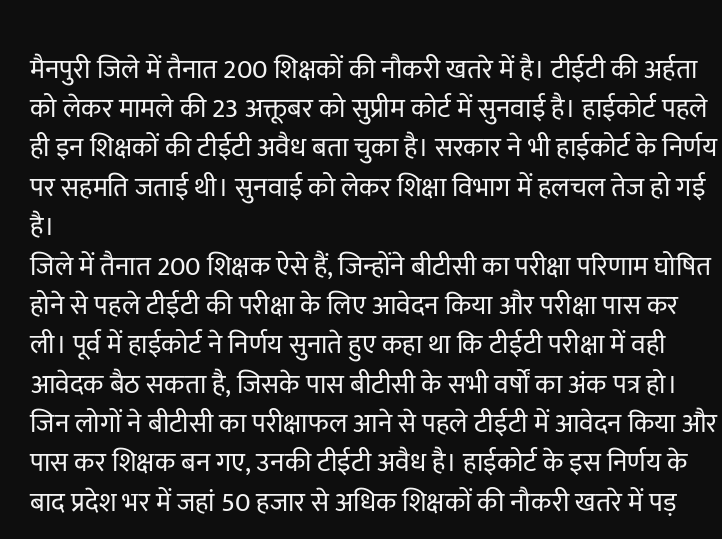मैनपुरी जिले में तैनात 200 शिक्षकों की नौकरी खतरे में है। टीईटी की अर्हता को लेकर मामले की 23 अक्तूबर को सुप्रीम कोर्ट में सुनवाई है। हाईकोर्ट पहले ही इन शिक्षकों की टीईटी अवैध बता चुका है। सरकार ने भी हाईकोर्ट के निर्णय पर सहमति जताई थी। सुनवाई को लेकर शिक्षा विभाग में हलचल तेज हो गई है।
जिले में तैनात 200 शिक्षक ऐसे हैं, जिन्होंने बीटीसी का परीक्षा परिणाम घोषित होने से पहले टीईटी की परीक्षा के लिए आवेदन किया और परीक्षा पास कर ली। पूर्व में हाईकोर्ट ने निर्णय सुनाते हुए कहा था कि टीईटी परीक्षा में वही आवेदक बैठ सकता है, जिसके पास बीटीसी के सभी वर्षों का अंक पत्र हो।
जिन लोगों ने बीटीसी का परीक्षाफल आने से पहले टीईटी में आवेदन किया और पास कर शिक्षक बन गए, उनकी टीईटी अवैध है। हाईकोर्ट के इस निर्णय के बाद प्रदेश भर में जहां 50 हजार से अधिक शिक्षकों की नौकरी खतरे में पड़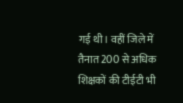गई थी। वहीं जिले में तैनात 200 से अधिक शिक्षकों की टीईटी भी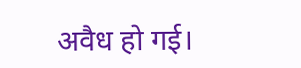अवैध हो गई।